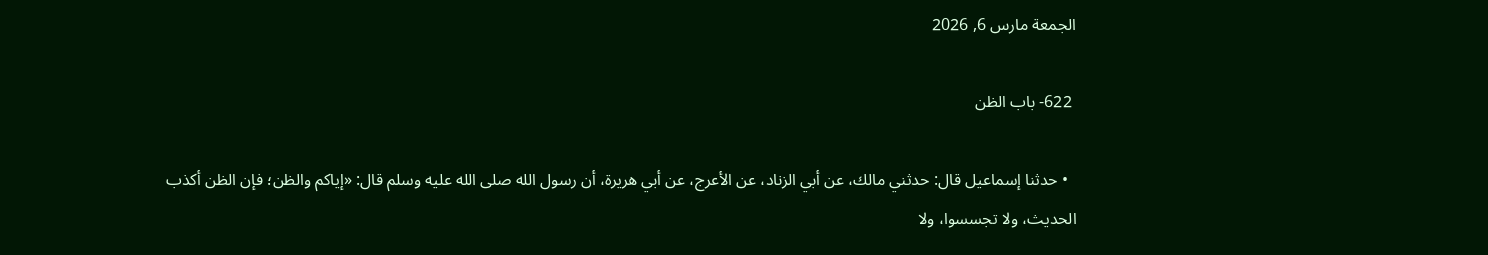الجمعة مارس 6, 2026

 622- باب الظن

  • حدثنا إسماعيل قال: حدثني مالك، عن أبي الزناد، عن الأعرج، عن أبي هريرة، أن رسول الله صلى الله عليه وسلم قال: «إياكم والظن؛ فإن الظن أكذب الحديث، ولا تجسسوا، ولا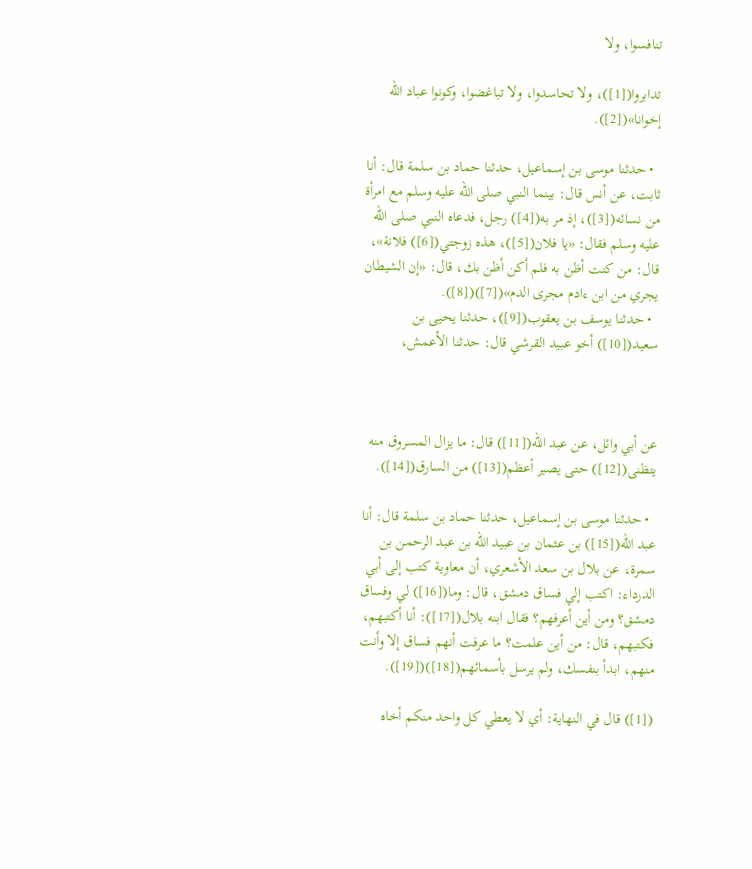تنافسوا، ولا

تدابروا([1])، ولا تحاسدوا، ولا تباغضوا، وكونوا عباد الله إخوانا»([2]).

  • حدثنا موسى بن إسماعيل، حدثنا حماد بن سلمة قال: أنا ثابت، عن أنس قال: بينما النبي صلى الله عليه وسلم مع امرأة من نسائه([3])، إذ مر به([4]) رجل، فدعاه النبي صلى الله عليه وسلم فقال: «يا فلان([5])، هذه زوجتي([6]) فلانة»، قال: من كنت أظن به فلم أكن أظن بك، قال: «إن الشيطان يجري من ابن ءادم مجرى الدم»([7])([8]).
  • حدثنا يوسف بن يعقوب([9])، حدثنا يحيى بن سعيد([10]) أخو عبيد القرشي قال: حدثنا الأعمش،



عن أبي وائل، عن عبد الله([11]) قال: ما يزال المسروق منه يتظنى([12]) حتى يصير أعظم([13]) من السارق([14]).

  • حدثنا موسى بن إسماعيل، حدثنا حماد بن سلمة قال: أنا عبد الله([15]) بن عثمان بن عبيد الله بن عبد الرحمن بن سمرة، عن بلال بن سعد الأشعري، أن معاوية كتب إلى أبي الدرداء: اكتب إلي فساق دمشق، قال: وما([16]) لي وفساق دمشق؟ ومن أين أعرفهم؟ فقال ابنه بلال([17]): أنا أكتبهم، فكتبهم، قال: من أين علمت؟ ما عرفت أنهم فساق إلا وأنت منهم، ابدأ بنفسك، ولم يرسل بأسمائهم([18])([19]).

([1]) قال في النهاية: أي لا يعطي كل واحد منكم أخاه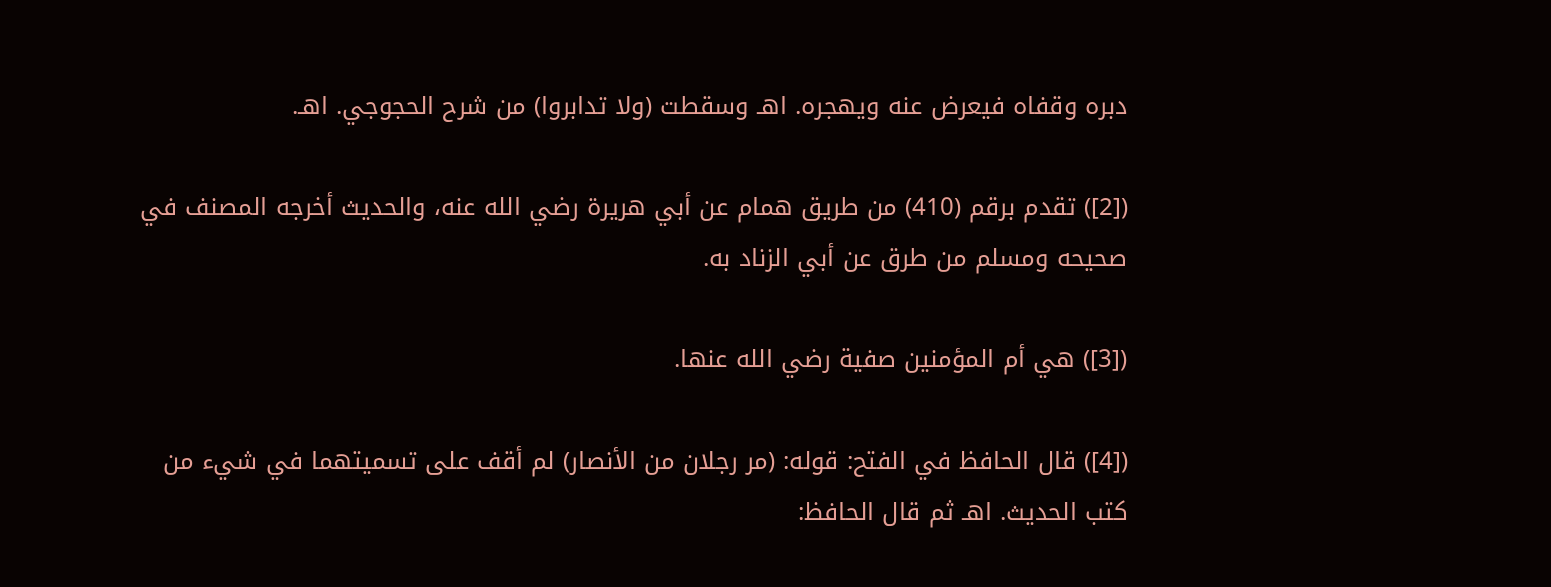دبره وقفاه فيعرض عنه ويهجره. اهـ وسقطت (ولا تدابروا) من شرح الحجوجي. اهـ.

([2]) تقدم برقم (410) من طريق همام عن أبي هريرة رضي الله عنه، والحديث أخرجه المصنف في صحيحه ومسلم من طرق عن أبي الزناد به.

([3]) هي أم المؤمنين صفية رضي الله عنها.

([4]) قال الحافظ في الفتح: قوله: (مر رجلان من الأنصار) لم أقف على تسميتهما في شيء من كتب الحديث. اهـ ثم قال الحافظ: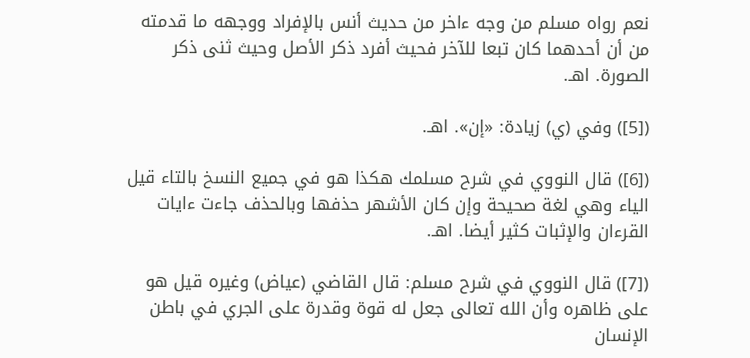نعم رواه مسلم من وجه ءاخر من حديث أنس بالإفراد ووجهه ما قدمته من أن أحدهما كان تبعا للآخر فحيث أفرد ذكر الأصل وحيث ثنى ذكر الصورة. اهـ.

([5]) وفي (ي) زيادة: «إن». اهـ.

([6]) قال النووي في شرح مسلمك هكذا هو في جميع النسخ بالتاء قيل الياء وهي لغة صحيحة وإن كان الأشهر حذفها وبالحذف جاءت ءايات القرءان والإثبات كثير أيضا. اهـ.

([7]) قال النووي في شرح مسلم: قال القاضي (عياض) وغيره قيل هو على ظاهره وأن الله تعالى جعل له قوة وقدرة على الجري في باطن الإنسان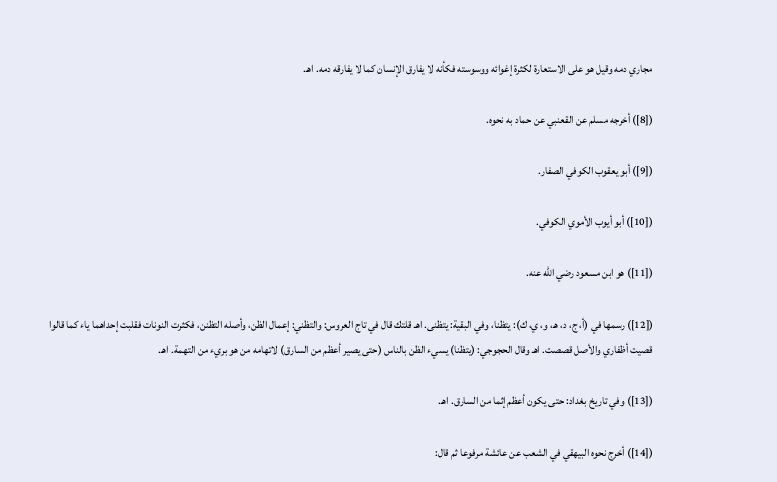مجاري دمه وقيل هو على الاستعارة لكثرة إغوائه ووسوسته فكأنه لا يفارق الإنسان كما لا يفارقه دمه. اهـ.

([8]) أخرجه مسلم عن القعنبي عن حماد به نحوه.

([9]) أبو يعقوب الكوفي الصفار.

([10]) أبو أيوب الأموي الكوفي.

([11]) هو ابن مسعود رضي الله عنه.

([12]) رسمها في (أ، ج، د، هـ، و، ي، ك): يتظنا، وفي البقية: يتظنى. اهـ قلتك قال في تاج العروس: والتظني: إعمال الظن، وأصله التظنن، فكثرت النونات فقلبت إحداهما ياء كما قالوا قصيت أظفاري والأصل قصصت. اهـ وقال الحجوجي: (يتظنا) يسيء الظن بالناس (حتى يصير أعظم من السارق) لاتهامه من هو بريء من التهمة. اهـ.

([13]) وفي تاريخ بغداد: حتى يكون أعظم إثما من السارق. اهـ.

([14]) أخرج نحوه البيهقي في الشعب عن عائشة مرفوعا ثم قال: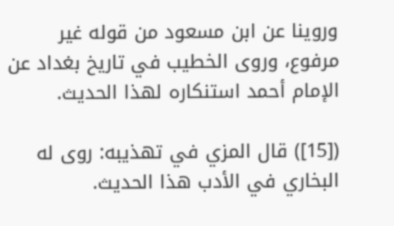وروينا عن ابن مسعود من قوله غير مرفوع، وروى الخطيب في تاريخ بغداد عن الإمام أحمد استنكاره لهذا الحديث.

([15]) قال المزي في تهذيبه: روى له البخاري في الأدب هذا الحديث.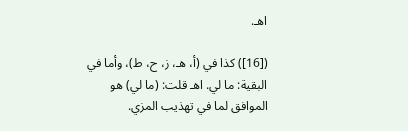اهـ.

([16]) كذا في (أ، هـ، ز، ح، ط)، وأما في البقية: ما لي. اهـ قلت: (ما لي) هو الموافق لما في تهذيب المزي.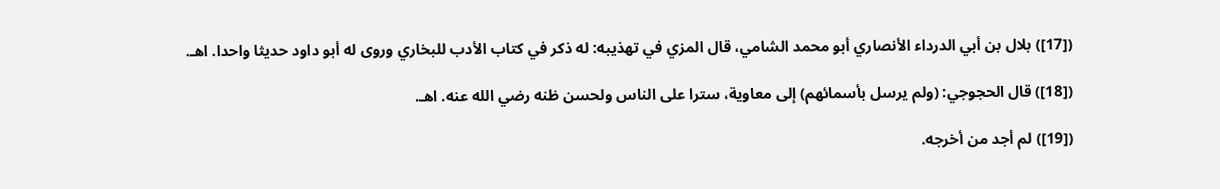([17]) بلال بن أبي الدرداء الأنصاري أبو محمد الشامي، قال المزي في تهذيبه: له ذكر في كتاب الأدب للبخاري وروى له أبو داود حديثا واحدا. اهـ.

([18]) قال الحجوجي: (ولم يرسل بأسمائهم) إلى معاوية، سترا على الناس ولحسن ظنه رضي الله عنه. اهـ.

([19]) لم أجد من أخرجه.